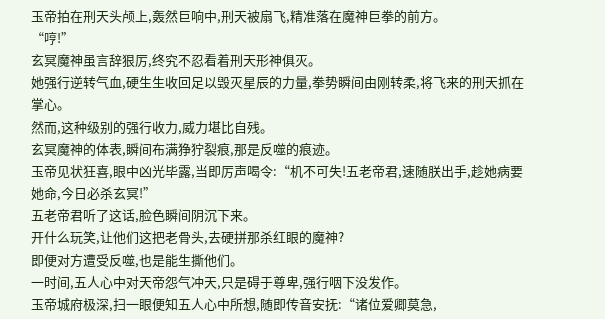玉帝拍在刑天头颅上,轰然巨响中,刑天被扇飞,精准落在魔神巨拳的前方。
“哼!”
玄冥魔神虽言辞狠厉,终究不忍看着刑天形神俱灭。
她强行逆转气血,硬生生收回足以毁灭星辰的力量,拳势瞬间由刚转柔,将飞来的刑天抓在掌心。
然而,这种级别的强行收力,威力堪比自残。
玄冥魔神的体表,瞬间布满狰狞裂痕,那是反噬的痕迹。
玉帝见状狂喜,眼中凶光毕露,当即厉声喝令:“机不可失!五老帝君,速随朕出手,趁她病要她命,今日必杀玄冥!”
五老帝君听了这话,脸色瞬间阴沉下来。
开什么玩笑,让他们这把老骨头,去硬拼那杀红眼的魔神?
即便对方遭受反噬,也是能生撕他们。
一时间,五人心中对天帝怨气冲天,只是碍于尊卑,强行咽下没发作。
玉帝城府极深,扫一眼便知五人心中所想,随即传音安抚:“诸位爱卿莫急,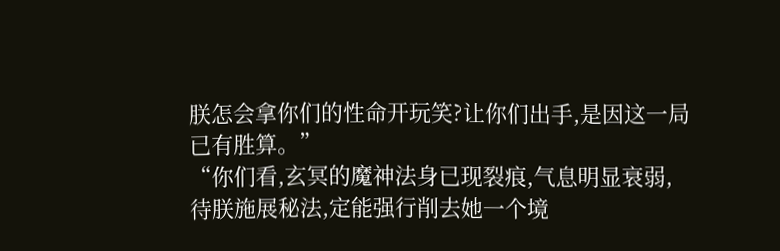朕怎会拿你们的性命开玩笑?让你们出手,是因这一局已有胜算。”
“你们看,玄冥的魔神法身已现裂痕,气息明显衰弱,待朕施展秘法,定能强行削去她一个境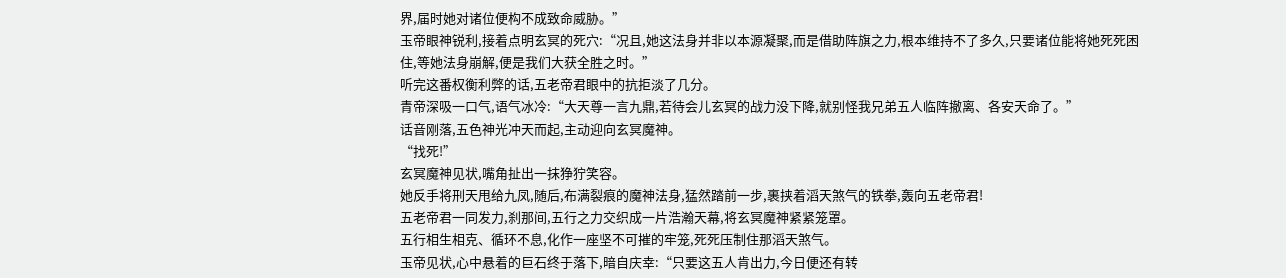界,届时她对诸位便构不成致命威胁。”
玉帝眼神锐利,接着点明玄冥的死穴:“况且,她这法身并非以本源凝聚,而是借助阵旗之力,根本维持不了多久,只要诸位能将她死死困住,等她法身崩解,便是我们大获全胜之时。”
听完这番权衡利弊的话,五老帝君眼中的抗拒淡了几分。
青帝深吸一口气,语气冰冷:“大天尊一言九鼎,若待会儿玄冥的战力没下降,就别怪我兄弟五人临阵撤离、各安天命了。”
话音刚落,五色神光冲天而起,主动迎向玄冥魔神。
“找死!”
玄冥魔神见状,嘴角扯出一抹狰狞笑容。
她反手将刑天甩给九凤,随后,布满裂痕的魔神法身,猛然踏前一步,裹挟着滔天煞气的铁拳,轰向五老帝君!
五老帝君一同发力,刹那间,五行之力交织成一片浩瀚天幕,将玄冥魔神紧紧笼罩。
五行相生相克、循环不息,化作一座坚不可摧的牢笼,死死压制住那滔天煞气。
玉帝见状,心中悬着的巨石终于落下,暗自庆幸:“只要这五人肯出力,今日便还有转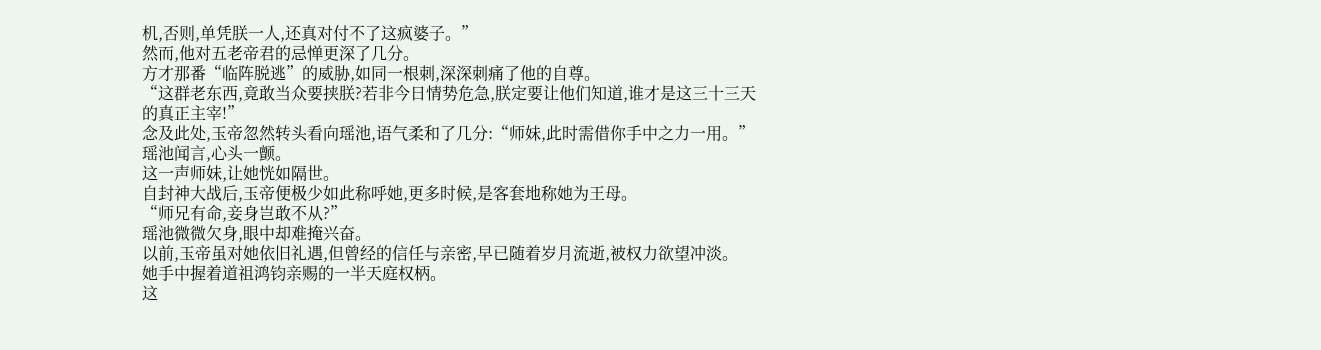机,否则,单凭朕一人,还真对付不了这疯婆子。”
然而,他对五老帝君的忌惮更深了几分。
方才那番“临阵脱逃”的威胁,如同一根刺,深深刺痛了他的自尊。
“这群老东西,竟敢当众要挟朕?若非今日情势危急,朕定要让他们知道,谁才是这三十三天的真正主宰!”
念及此处,玉帝忽然转头看向瑶池,语气柔和了几分:“师妹,此时需借你手中之力一用。”
瑶池闻言,心头一颤。
这一声师妹,让她恍如隔世。
自封神大战后,玉帝便极少如此称呼她,更多时候,是客套地称她为王母。
“师兄有命,妾身岂敢不从?”
瑶池微微欠身,眼中却难掩兴奋。
以前,玉帝虽对她依旧礼遇,但曾经的信任与亲密,早已随着岁月流逝,被权力欲望冲淡。
她手中握着道祖鸿钧亲赐的一半天庭权柄。
这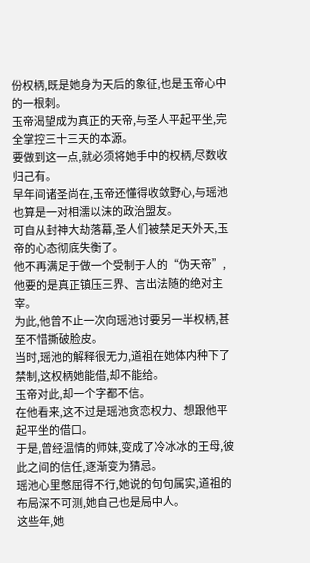份权柄,既是她身为天后的象征,也是玉帝心中的一根刺。
玉帝渴望成为真正的天帝,与圣人平起平坐,完全掌控三十三天的本源。
要做到这一点,就必须将她手中的权柄,尽数收归己有。
早年间诸圣尚在,玉帝还懂得收敛野心,与瑶池也算是一对相濡以沫的政治盟友。
可自从封神大劫落幕,圣人们被禁足天外天,玉帝的心态彻底失衡了。
他不再满足于做一个受制于人的“伪天帝”,他要的是真正镇压三界、言出法随的绝对主宰。
为此,他曾不止一次向瑶池讨要另一半权柄,甚至不惜撕破脸皮。
当时,瑶池的解释很无力,道祖在她体内种下了禁制,这权柄她能借,却不能给。
玉帝对此,却一个字都不信。
在他看来,这不过是瑶池贪恋权力、想跟他平起平坐的借口。
于是,曾经温情的师妹,变成了冷冰冰的王母,彼此之间的信任,逐渐变为猜忌。
瑶池心里憋屈得不行,她说的句句属实,道祖的布局深不可测,她自己也是局中人。
这些年,她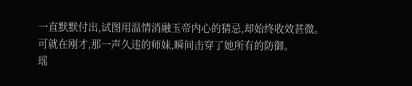一直默默付出,试图用温情消融玉帝内心的猜忌,却始终收效甚微。
可就在刚才,那一声久违的师妹,瞬间击穿了她所有的防御。
瑶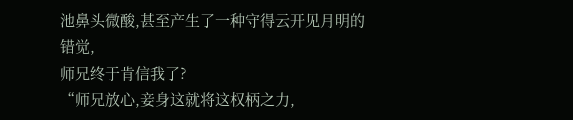池鼻头微酸,甚至产生了一种守得云开见月明的错觉,
师兄终于肯信我了?
“师兄放心,妾身这就将这权柄之力,